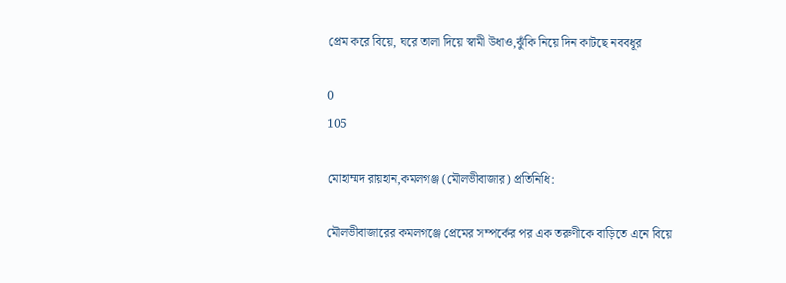প্রেম করে বিয়ে, ঘরে তালা দিয়ে স্বামী উধাও,ঝুঁকি নিয়ে দিন কাটছে নববধূর

0
105

মোহাম্মদ রায়হান,কমলগঞ্জ (মৌলভীবাজার) প্রতিনিধি:

মৌলভীবাজারের কমলগঞ্জে প্রেমের সম্পর্কের পর এক তরুণীকে বাড়িতে এনে বিয়ে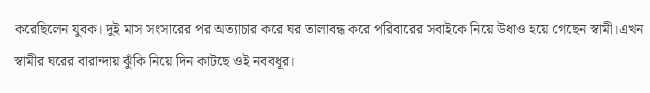করেছিলেন যুবক। দুই মাস সংসারের পর অত্যাচার করে ঘর তালাবন্ধ করে পরিবারের সবাইকে নিয়ে উধাও হয়ে গেছেন স্বামী।এখন স্বামীর ঘরের বারান্দায় ঝুঁকি নিয়ে দিন কাটছে ওই নববধূর।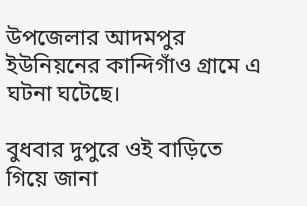উপজেলার আদমপুর ইউনিয়নের কান্দিগাঁও গ্রামে এ ঘটনা ঘটেছে।

বুধবার দুপুরে ওই বাড়িতে গিয়ে জানা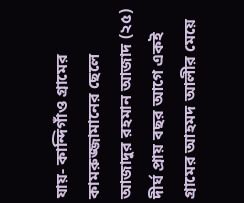যায়- কান্দিগাঁও গ্রামের কামরুজ্জামানের ছেলে আজাদুর রহমান আজাদ (২৫) দীর্ঘ প্রায় বছর আগে একই গ্রামের আহমদ আলীর মেয়ে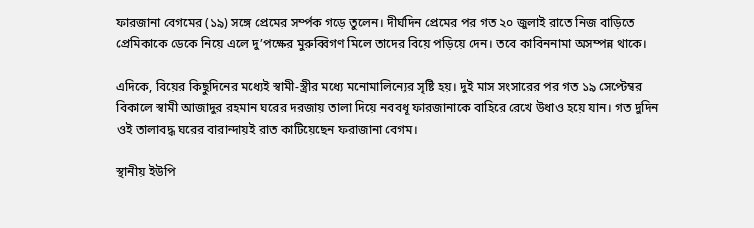ফারজানা বেগমের (১৯) সঙ্গে প্রেমের সর্ম্পক গড়ে তুলেন। দীর্ঘদিন প্রেমের পর গত ২০ জুলাই রাতে নিজ বাড়িতে প্রেমিকাকে ডেকে নিয়ে এলে দু’পক্ষের মুরুব্বিগণ মিলে তাদের বিয়ে পড়িয়ে দেন। তবে কাবিননামা অসম্পন্ন থাকে।

এদিকে, বিয়ের কিছুদিনের মধ্যেই স্বামী-স্ত্রীর মধ্যে মনোমালিন্যের সৃষ্টি হয়। দুই মাস সংসারের পর গত ১৯ সেপ্টেম্বর বিকালে স্বামী আজাদুর রহমান ঘরের দরজায় তালা দিয়ে নববধূ ফারজানাকে বাহিরে রেখে উধাও হয়ে যান। গত দুদিন ওই তালাবদ্ধ ঘরের বারান্দায়ই রাত কাটিয়েছেন ফরাজানা বেগম।

স্থানীয় ইউপি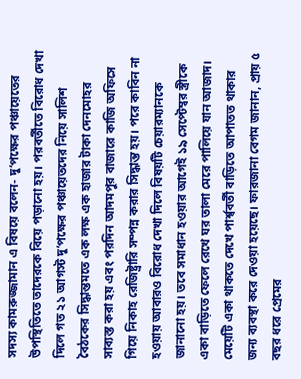সদস্য কামরুজ্জামান এ বিষয়ে বলেন- দু’পক্ষের পঞ্চায়েতের উপস্থিতিতে তাদেরকে বিয়ে পড়ানো হয়। পরবর্তীতে বিরোধ দেখা দিলে গত ২১ আগস্ট দু’পক্ষের পঞ্চায়েতদের নিয়ে সালিশ বৈঠকের সিদ্ধান্তমতে এক লক্ষ এক হাজার টাকা দেনমোহর সাব্যস্ত করা হয় এবং পরদিন আদমপুর বাজারে কাজি অফিসে গিয়ে নিকাহ রেজিষ্ট্রারি সম্পন্ন করার সিদ্ধান্ত হয়। পরে কাবিন না হওয়ায় আবারও বিরোধ দেখা দিলে বিষয়টি চেয়ারম্যানকে জানানো হয়। তবে সমাধান হওয়ার আগেই ১৯ সেপ্টেম্বর স্ত্রীকে একা বাড়িতে ফেলে রেখে ঘর তালা মেরে পালিয়ে যান আজাদ। মেয়েটি একা থাকতে দেখে পার্শ্ববর্তী বাড়িতে আপাতত থাকার জন্য ব্যবস্থা করে দেওয়া হয়েছে। ফারজানা বেগম জানান, প্রায় ৫ বছর ধরে প্রেমের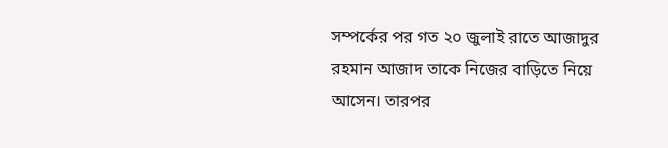সম্পর্কের পর গত ২০ জুলাই রাতে আজাদুর রহমান আজাদ তাকে নিজের বাড়িতে নিয়ে আসেন। তারপর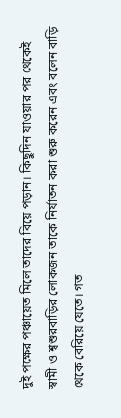দুই পক্ষের পঞ্চায়েত মিলে তাদের বিয়ে পড়ান। কিছুদিন যাওয়ার পর থেকেই স্বামী ও শ্বশুরবাড়ির লোকজন তাকে নির্যাতন করা শুরু করেন এবং বলেন বাড়ি থেকে বেরিয়ে যেতে। গত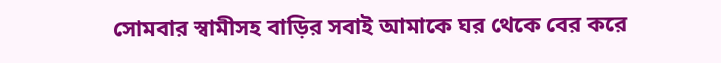সোমবার স্বামীসহ বাড়ির সবাই আমাকে ঘর থেকে বের করে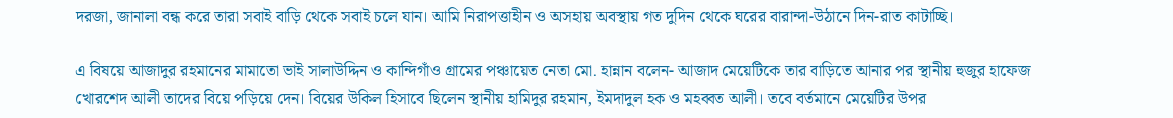দরজা, জানালা বন্ধ করে তারা সবাই বাড়ি থেকে সবাই চলে যান। আমি নিরাপত্তাহীন ও অসহায় অবস্থায় গত দুদিন থেকে ঘরের বারান্দা-উঠানে দিন-রাত কাটাচ্ছি।

এ বিষয়ে আজাদুর রহমানের মামাতো ভাই সালাউদ্দিন ও কান্দিগাঁও গ্রামের পঞ্চায়েত নেতা মো. হান্নান বলেন- আজাদ মেয়েটিকে তার বাড়িতে আনার পর স্থানীয় হুজুর হাফেজ খোরশেদ আলী তাদের বিয়ে পড়িয়ে দেন। বিয়ের উকিল হিসাবে ছিলেন স্থানীয় হামিদুর রহমান, ইমদাদুল হক ও মহব্বত আলী। তবে বর্তমানে মেয়েটির উপর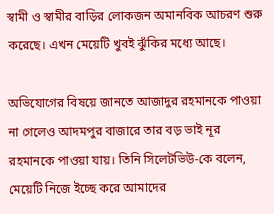স্বামী ও স্বামীর বাড়ির লোকজন অমানবিক আচরণ শুরু করেছে। এখন মেয়েটি খুবই ঝুঁকির মধ্যে আছে।

অভিযোগের বিষয়ে জানতে আজাদুর রহমানকে পাওয়া না গেলেও আদমপুর বাজারে তার বড় ভাই নূর রহমানকে পাওয়া যায়। তিনি সিলেটভিউ-কে বলেন, মেয়েটি নিজে ইচ্ছে করে আমাদের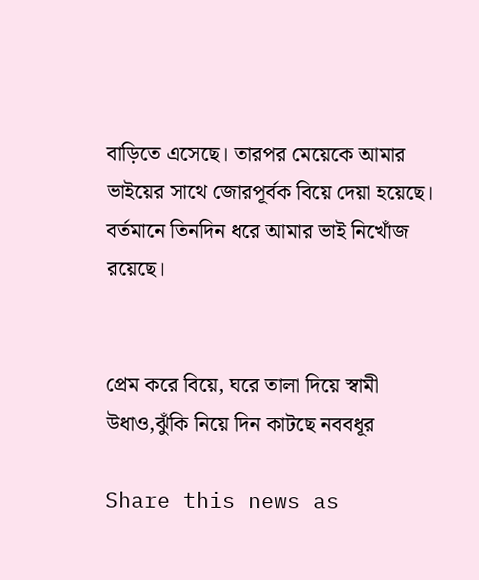বাড়িতে এসেছে। তারপর মেয়েকে আমার ভাইয়ের সাথে জোরপূর্বক বিয়ে দেয়া হয়েছে। বর্তমানে তিনদিন ধরে আমার ভাই নিখোঁজ রয়েছে।


প্রেম করে বিয়ে, ঘরে তালা দিয়ে স্বামী উধাও,ঝুঁকি নিয়ে দিন কাটছে নববধূর

Share this news as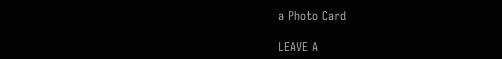a Photo Card

LEAVE A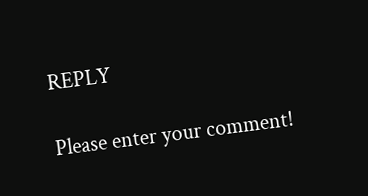REPLY

Please enter your comment!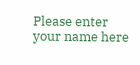Please enter your name here